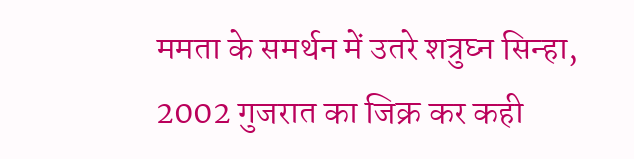ममता के समर्थन में उतरे शत्रुघ्न सिन्हा, 2002 गुजरात का जिक्र कर कही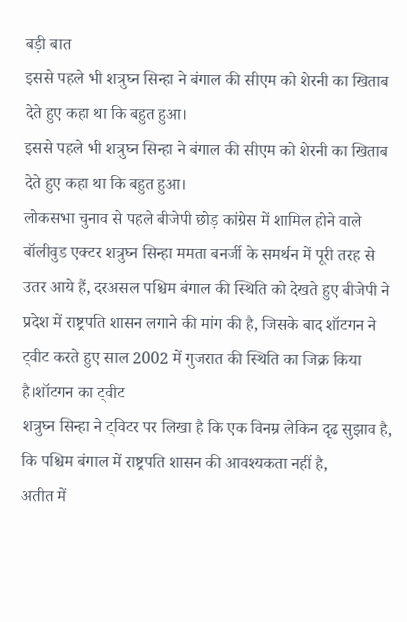बड़ी बात
इससे पहले भी शत्रुघ्न सिन्हा ने बंगाल की सीएम को शेरनी का खिताब देते हुए कहा था कि बहुत हुआ।
इससे पहले भी शत्रुघ्न सिन्हा ने बंगाल की सीएम को शेरनी का खिताब देते हुए कहा था कि बहुत हुआ।
लोकसभा चुनाव से पहले बीजेपी छोड़ कांग्रेस में शामिल होने वाले बॉलीवुड एक्टर शत्रुघ्न सिन्हा ममता बनर्जी के समर्थन में पूरी तरह से उतर आये हैं, दरअसल पश्चिम बंगाल की स्थिति को देखते हुए बीजेपी ने प्रदेश में राष्ट्रपति शासन लगाने की मांग की है, जिसके बाद शॉटगन ने ट्वीट करते हुए साल 2002 में गुजरात की स्थिति का जिक्र किया है।शॉटगन का ट्वीट
शत्रुघ्न सिन्हा ने ट्विटर पर लिखा है कि एक विनम्र लेकिन दृढ सुझाव है, कि पश्चिम बंगाल में राष्ट्रपति शासन की आवश्यकता नहीं है,
अतीत में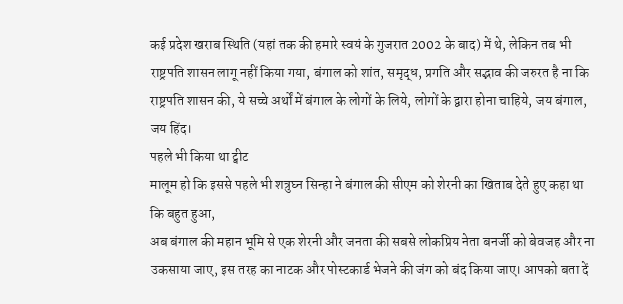कई प्रदेश खराब स्थिति (यहां तक की हमारे स्वयं के गुजरात 2002 के बाद) में थे, लेकिन तब भी राष्ट्रपति शासन लागू नहीं किया गया, बंगाल को शांत, समृद्ध, प्रगति और सद्भाव की जरुरत है ना कि राष्ट्रपति शासन की, ये सच्चे अर्थों में बंगाल के लोगों के लिये, लोगों के द्वारा होना चाहिये, जय बंगाल, जय हिंद।
पहले भी किया था ट्वीट
मालूम हो कि इससे पहले भी शत्रुघ्न सिन्हा ने बंगाल की सीएम को शेरनी का खिताब देते हुए कहा था कि बहुत हुआ,
अब बंगाल की महान भूमि से एक शेरनी और जनता की सबसे लोकप्रिय नेता बनर्जी को बेवजह और ना उकसाया जाए, इस तरह का नाटक और पोस्टकार्ड भेजने की जंग को बंद किया जाए। आपको बता दें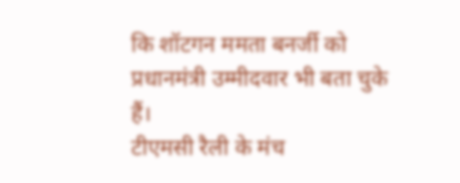कि शॉटगन ममता बनर्जी को प्रधानमंत्री उम्मीदवार भी बता चुके हैं।
टीएमसी रैली के मंच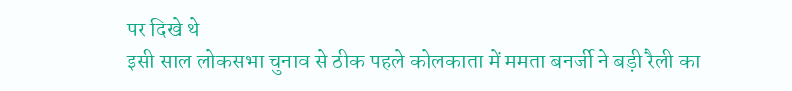पर दिखे थे
इसी साल लोकसभा चुनाव से ठीक पहले कोलकाता में ममता बनर्जी ने बड़ी रैली का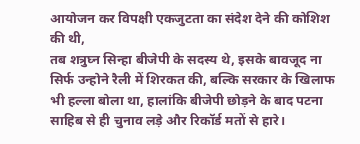आयोजन कर विपक्षी एकजुटता का संदेश देने की कोशिश की थी,
तब शत्रुघ्न सिन्हा बीजेपी के सदस्य थे, इसके बावजूद ना सिर्फ उन्होने रैली में शिरकत की, बल्कि सरकार के खिलाफ भी हल्ला बोला था, हालांकि बीजेपी छोड़ने के बाद पटना साहिब से ही चुनाव लड़े और रिकॉर्ड मतों से हारे।